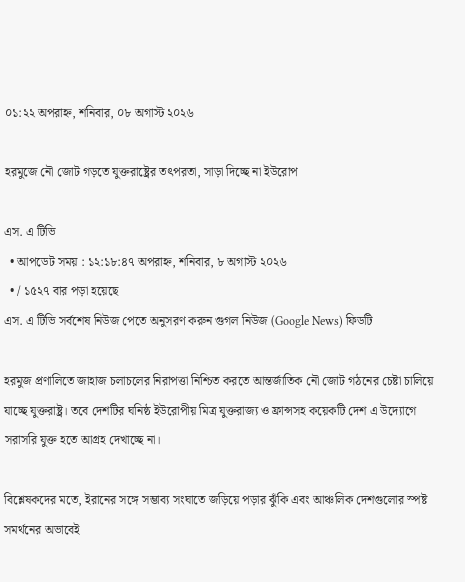০১:২২ অপরাহ্ন, শনিবার, ০৮ অগাস্ট ২০২৬

হরমুজে নৌ জোট গড়তে যুক্তরাষ্ট্রের তৎপরতা, সাড়া দিচ্ছে না ইউরোপ

এস. এ টিভি
  • আপডেট সময় : ১২:১৮:৪৭ অপরাহ্ন, শনিবার, ৮ অগাস্ট ২০২৬
  • / ১৫২৭ বার পড়া হয়েছে
এস. এ টিভি সর্বশেষ নিউজ পেতে অনুসরণ করুন গুগল নিউজ (Google News) ফিডটি

হরমুজ প্রণালিতে জাহাজ চলাচলের নিরাপত্তা নিশ্চিত করতে আন্তর্জাতিক নৌ জোট গঠনের চেষ্টা চালিয়ে যাচ্ছে যুক্তরাষ্ট্র। তবে দেশটির ঘনিষ্ঠ ইউরোপীয় মিত্র যুক্তরাজ্য ও ফ্রান্সসহ কয়েকটি দেশ এ উদ্যোগে সরাসরি যুক্ত হতে আগ্রহ দেখাচ্ছে না।

বিশ্লেষকদের মতে, ইরানের সঙ্গে সম্ভাব্য সংঘাতে জড়িয়ে পড়ার ঝুঁকি এবং আঞ্চলিক দেশগুলোর স্পষ্ট সমর্থনের অভাবেই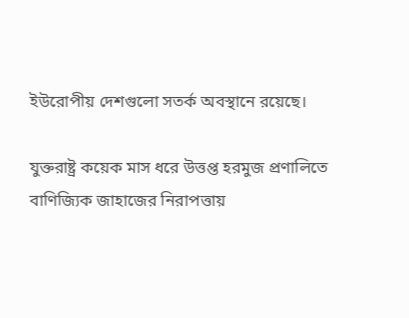ইউরোপীয় দেশগুলো সতর্ক অবস্থানে রয়েছে।

যুক্তরাষ্ট্র কয়েক মাস ধরে উত্তপ্ত হরমুজ প্রণালিতে বাণিজ্যিক জাহাজের নিরাপত্তায়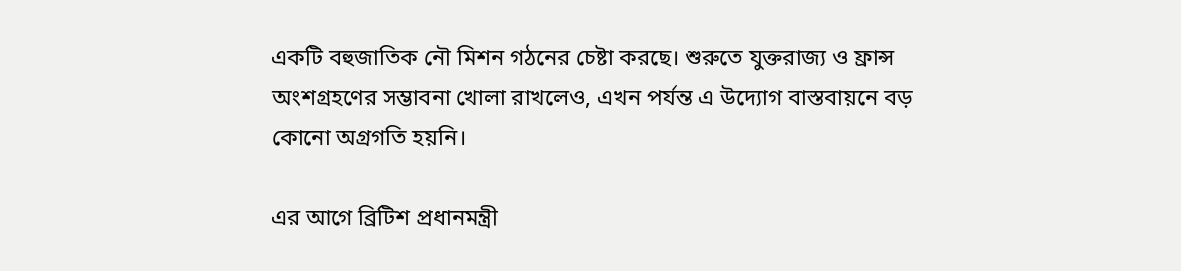একটি বহুজাতিক নৌ মিশন গঠনের চেষ্টা করছে। শুরুতে যুক্তরাজ্য ও ফ্রান্স অংশগ্রহণের সম্ভাবনা খোলা রাখলেও, এখন পর্যন্ত এ উদ্যোগ বাস্তবায়নে বড় কোনো অগ্রগতি হয়নি।

এর আগে ব্রিটিশ প্রধানমন্ত্রী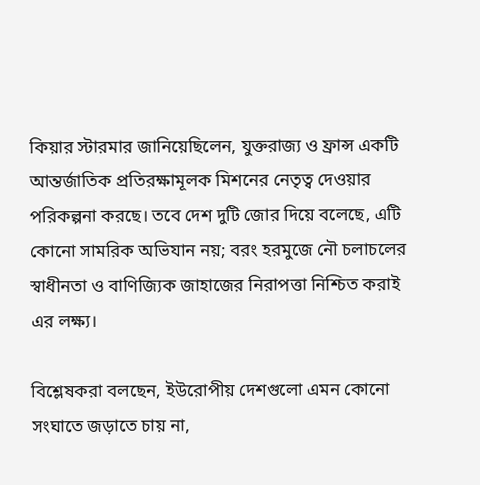কিয়ার স্টারমার জানিয়েছিলেন, যুক্তরাজ্য ও ফ্রান্স একটি আন্তর্জাতিক প্রতিরক্ষামূলক মিশনের নেতৃত্ব দেওয়ার পরিকল্পনা করছে। তবে দেশ দুটি জোর দিয়ে বলেছে, এটি কোনো সামরিক অভিযান নয়; বরং হরমুজে নৌ চলাচলের স্বাধীনতা ও বাণিজ্যিক জাহাজের নিরাপত্তা নিশ্চিত করাই এর লক্ষ্য।

বিশ্লেষকরা বলছেন, ইউরোপীয় দেশগুলো এমন কোনো সংঘাতে জড়াতে চায় না,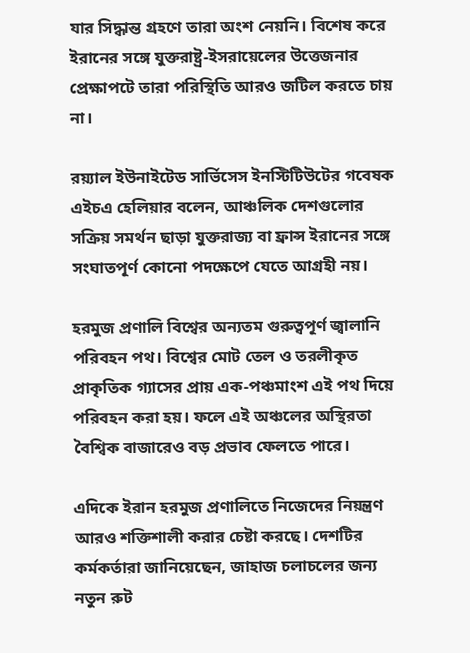যার সিদ্ধান্ত গ্রহণে তারা অংশ নেয়নি। বিশেষ করে ইরানের সঙ্গে যুক্তরাষ্ট্র-ইসরায়েলের উত্তেজনার প্রেক্ষাপটে তারা পরিস্থিতি আরও জটিল করতে চায় না।

রয়্যাল ইউনাইটেড সার্ভিসেস ইনস্টিটিউটের গবেষক এইচএ হেলিয়ার বলেন, আঞ্চলিক দেশগুলোর সক্রিয় সমর্থন ছাড়া যুক্তরাজ্য বা ফ্রান্স ইরানের সঙ্গে সংঘাতপূর্ণ কোনো পদক্ষেপে যেতে আগ্রহী নয়।

হরমুজ প্রণালি বিশ্বের অন্যতম গুরুত্বপূর্ণ জ্বালানি পরিবহন পথ। বিশ্বের মোট তেল ও তরলীকৃত প্রাকৃতিক গ্যাসের প্রায় এক-পঞ্চমাংশ এই পথ দিয়ে পরিবহন করা হয়। ফলে এই অঞ্চলের অস্থিরতা বৈশ্বিক বাজারেও বড় প্রভাব ফেলতে পারে।

এদিকে ইরান হরমুজ প্রণালিতে নিজেদের নিয়ন্ত্রণ আরও শক্তিশালী করার চেষ্টা করছে। দেশটির কর্মকর্তারা জানিয়েছেন, জাহাজ চলাচলের জন্য নতুন রুট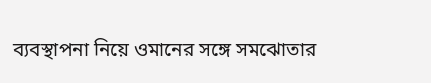ব্যবস্থাপনা নিয়ে ওমানের সঙ্গে সমঝোতার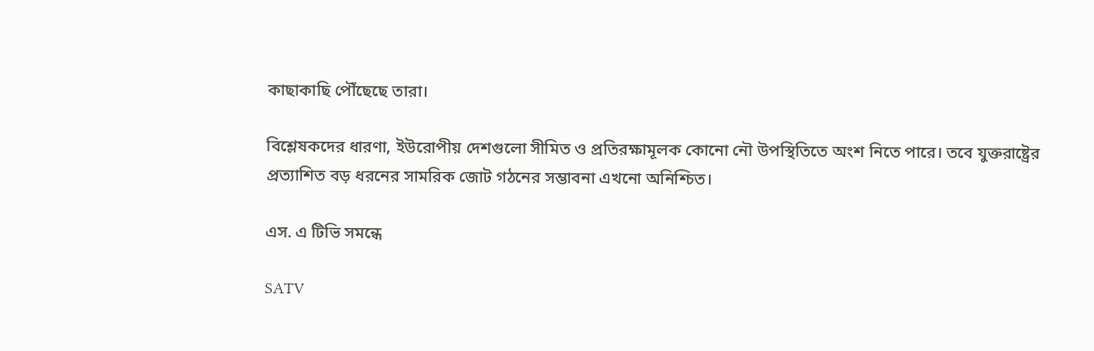কাছাকাছি পৌঁছেছে তারা।

বিশ্লেষকদের ধারণা, ইউরোপীয় দেশগুলো সীমিত ও প্রতিরক্ষামূলক কোনো নৌ উপস্থিতিতে অংশ নিতে পারে। তবে যুক্তরাষ্ট্রের প্রত্যাশিত বড় ধরনের সামরিক জোট গঠনের সম্ভাবনা এখনো অনিশ্চিত।

এস. এ টিভি সমন্ধে

SATV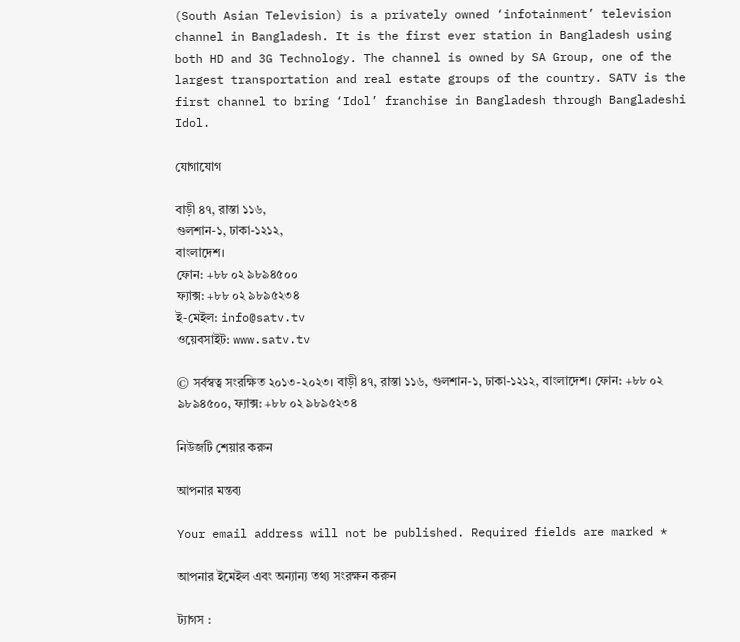(South Asian Television) is a privately owned ‘infotainment’ television channel in Bangladesh. It is the first ever station in Bangladesh using both HD and 3G Technology. The channel is owned by SA Group, one of the largest transportation and real estate groups of the country. SATV is the first channel to bring ‘Idol’ franchise in Bangladesh through Bangladeshi Idol.

যোগাযোগ

বাড়ী ৪৭, রাস্তা ১১৬,
গুলশান-১, ঢাকা-১২১২,
বাংলাদেশ।
ফোন: +৮৮ ০২ ৯৮৯৪৫০০
ফ্যাক্স: +৮৮ ০২ ৯৮৯৫২৩৪
ই-মেইল: info@satv.tv
ওয়েবসাইট: www.satv.tv

© সর্বস্বত্ব সংরক্ষিত ২০১৩-২০২৩। বাড়ী ৪৭, রাস্তা ১১৬, গুলশান-১, ঢাকা-১২১২, বাংলাদেশ। ফোন: +৮৮ ০২ ৯৮৯৪৫০০, ফ্যাক্স: +৮৮ ০২ ৯৮৯৫২৩৪

নিউজটি শেয়ার করুন

আপনার মন্তব্য

Your email address will not be published. Required fields are marked *

আপনার ইমেইল এবং অন্যান্য তথ্য সংরক্ষন করুন

ট্যাগস :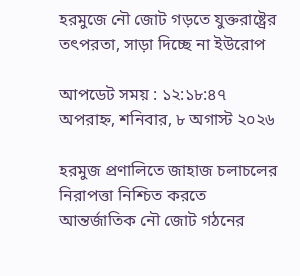হরমুজে নৌ জোট গড়তে যুক্তরাষ্ট্রের তৎপরতা, সাড়া দিচ্ছে না ইউরোপ

আপডেট সময় : ১২:১৮:৪৭ অপরাহ্ন, শনিবার, ৮ অগাস্ট ২০২৬

হরমুজ প্রণালিতে জাহাজ চলাচলের নিরাপত্তা নিশ্চিত করতে আন্তর্জাতিক নৌ জোট গঠনের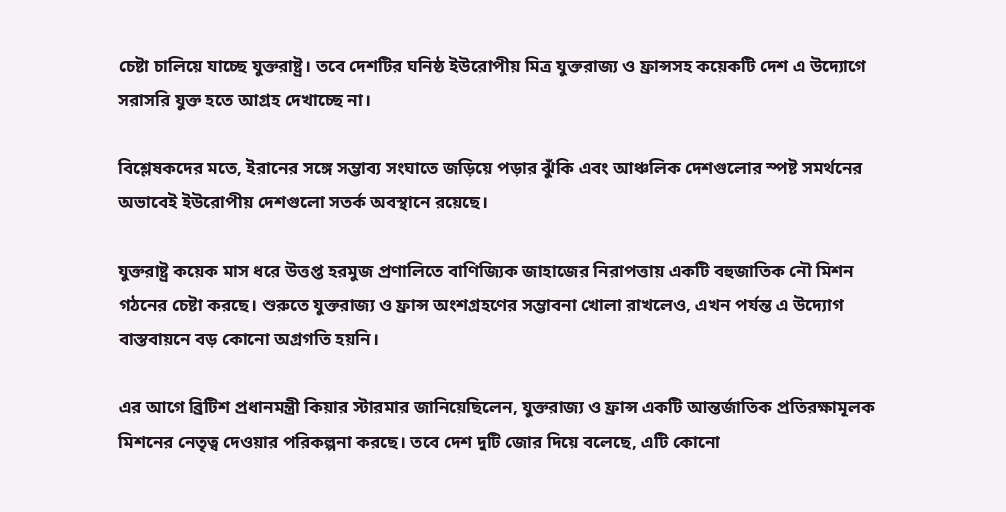চেষ্টা চালিয়ে যাচ্ছে যুক্তরাষ্ট্র। তবে দেশটির ঘনিষ্ঠ ইউরোপীয় মিত্র যুক্তরাজ্য ও ফ্রান্সসহ কয়েকটি দেশ এ উদ্যোগে সরাসরি যুক্ত হতে আগ্রহ দেখাচ্ছে না।

বিশ্লেষকদের মতে, ইরানের সঙ্গে সম্ভাব্য সংঘাতে জড়িয়ে পড়ার ঝুঁকি এবং আঞ্চলিক দেশগুলোর স্পষ্ট সমর্থনের অভাবেই ইউরোপীয় দেশগুলো সতর্ক অবস্থানে রয়েছে।

যুক্তরাষ্ট্র কয়েক মাস ধরে উত্তপ্ত হরমুজ প্রণালিতে বাণিজ্যিক জাহাজের নিরাপত্তায় একটি বহুজাতিক নৌ মিশন গঠনের চেষ্টা করছে। শুরুতে যুক্তরাজ্য ও ফ্রান্স অংশগ্রহণের সম্ভাবনা খোলা রাখলেও, এখন পর্যন্ত এ উদ্যোগ বাস্তবায়নে বড় কোনো অগ্রগতি হয়নি।

এর আগে ব্রিটিশ প্রধানমন্ত্রী কিয়ার স্টারমার জানিয়েছিলেন, যুক্তরাজ্য ও ফ্রান্স একটি আন্তর্জাতিক প্রতিরক্ষামূলক মিশনের নেতৃত্ব দেওয়ার পরিকল্পনা করছে। তবে দেশ দুটি জোর দিয়ে বলেছে, এটি কোনো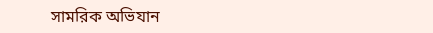সামরিক অভিযান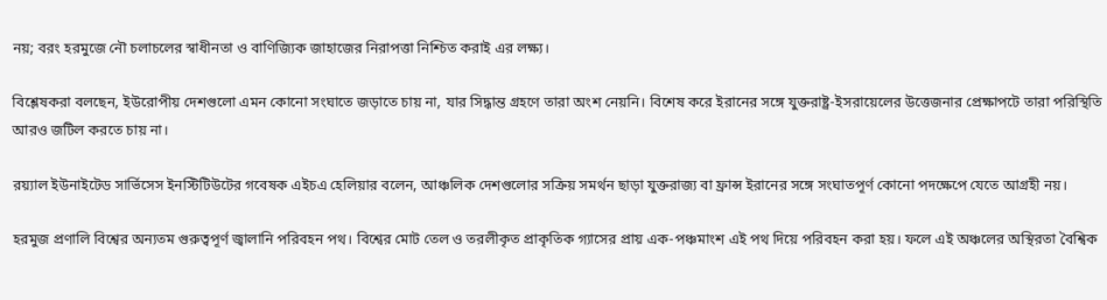নয়; বরং হরমুজে নৌ চলাচলের স্বাধীনতা ও বাণিজ্যিক জাহাজের নিরাপত্তা নিশ্চিত করাই এর লক্ষ্য।

বিশ্লেষকরা বলছেন, ইউরোপীয় দেশগুলো এমন কোনো সংঘাতে জড়াতে চায় না, যার সিদ্ধান্ত গ্রহণে তারা অংশ নেয়নি। বিশেষ করে ইরানের সঙ্গে যুক্তরাষ্ট্র-ইসরায়েলের উত্তেজনার প্রেক্ষাপটে তারা পরিস্থিতি আরও জটিল করতে চায় না।

রয়্যাল ইউনাইটেড সার্ভিসেস ইনস্টিটিউটের গবেষক এইচএ হেলিয়ার বলেন, আঞ্চলিক দেশগুলোর সক্রিয় সমর্থন ছাড়া যুক্তরাজ্য বা ফ্রান্স ইরানের সঙ্গে সংঘাতপূর্ণ কোনো পদক্ষেপে যেতে আগ্রহী নয়।

হরমুজ প্রণালি বিশ্বের অন্যতম গুরুত্বপূর্ণ জ্বালানি পরিবহন পথ। বিশ্বের মোট তেল ও তরলীকৃত প্রাকৃতিক গ্যাসের প্রায় এক-পঞ্চমাংশ এই পথ দিয়ে পরিবহন করা হয়। ফলে এই অঞ্চলের অস্থিরতা বৈশ্বিক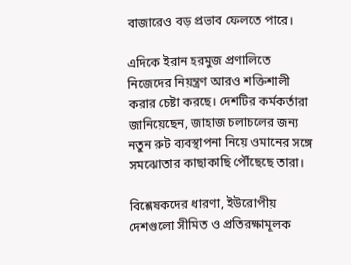বাজারেও বড় প্রভাব ফেলতে পারে।

এদিকে ইরান হরমুজ প্রণালিতে নিজেদের নিয়ন্ত্রণ আরও শক্তিশালী করার চেষ্টা করছে। দেশটির কর্মকর্তারা জানিয়েছেন, জাহাজ চলাচলের জন্য নতুন রুট ব্যবস্থাপনা নিয়ে ওমানের সঙ্গে সমঝোতার কাছাকাছি পৌঁছেছে তারা।

বিশ্লেষকদের ধারণা, ইউরোপীয় দেশগুলো সীমিত ও প্রতিরক্ষামূলক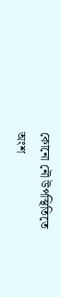কোনো নৌ উপস্থিতিতে অংশ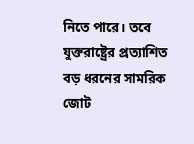নিতে পারে। তবে যুক্তরাষ্ট্রের প্রত্যাশিত বড় ধরনের সামরিক জোট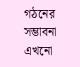গঠনের সম্ভাবনা এখনো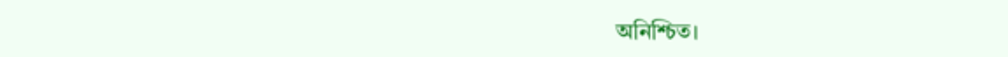অনিশ্চিত।